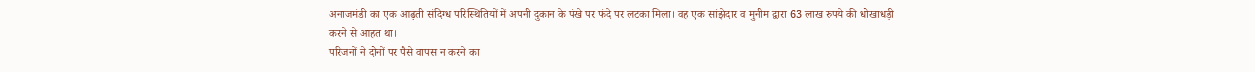अनाजमंडी का एक आढ़ती संदिग्ध परिस्थितियों में अपनी दुकान के पंखे पर फंदे पर लटका मिला। वह एक सांझेदार व मुनीम द्वारा 63 लाख रुपये की धोखाधड़ी करने से आहत था।
परिजनों ने दोनों पर पैसे वापस न करने का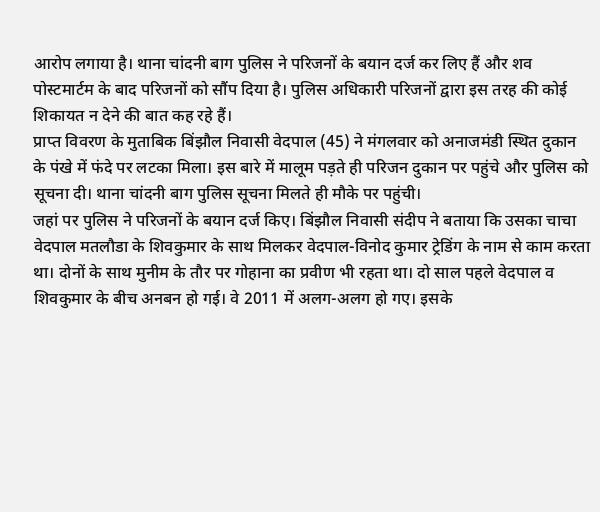आरोप लगाया है। थाना चांदनी बाग पुलिस ने परिजनों के बयान दर्ज कर लिए हैं और शव पोस्टमार्टम के बाद परिजनों को सौंप दिया है। पुलिस अधिकारी परिजनों द्वारा इस तरह की कोई शिकायत न देने की बात कह रहे हैं।
प्राप्त विवरण के मुताबिक बिंझौल निवासी वेदपाल (45) ने मंगलवार को अनाजमंडी स्थित दुकान के पंखे में फंदे पर लटका मिला। इस बारे में मालूम पड़ते ही परिजन दुकान पर पहुंचे और पुलिस को सूचना दी। थाना चांदनी बाग पुलिस सूचना मिलते ही मौके पर पहुंची।
जहां पर पुलिस ने परिजनों के बयान दर्ज किए। बिंझौल निवासी संदीप ने बताया कि उसका चाचा वेदपाल मतलौडा के शिवकुमार के साथ मिलकर वेदपाल-विनोद कुमार ट्रेडिंग के नाम से काम करता था। दोनों के साथ मुनीम के तौर पर गोहाना का प्रवीण भी रहता था। दो साल पहले वेदपाल व शिवकुमार के बीच अनबन हो गई। वे 2011 में अलग-अलग हो गए। इसके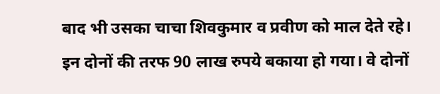बाद भी उसका चाचा शिवकुमार व प्रवीण को माल देते रहे।
इन दोनों की तरफ 90 लाख रुपये बकाया हो गया। वे दोनों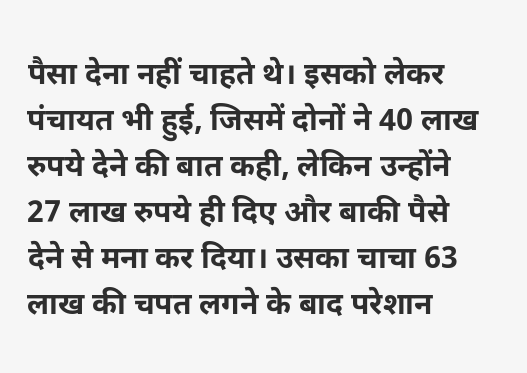पैसा देना नहीं चाहते थे। इसको लेकर पंचायत भी हुई, जिसमें दोनों ने 40 लाख रुपये देने की बात कही, लेकिन उन्होंने 27 लाख रुपये ही दिए और बाकी पैसे देने से मना कर दिया। उसका चाचा 63 लाख की चपत लगने के बाद परेशान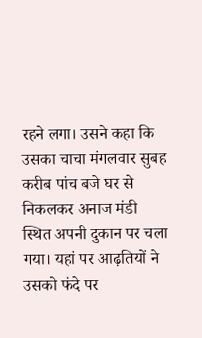रहने लगा। उसने कहा कि उसका चाचा मंगलवार सुबह करीब पांच बजे घर से निकलकर अनाज मंडी स्थित अपनी दुकान पर चला गया। यहां पर आढ़तियों ने उसको फंदे पर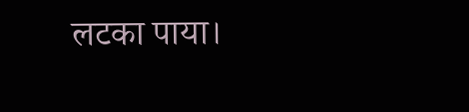लटका पाया।